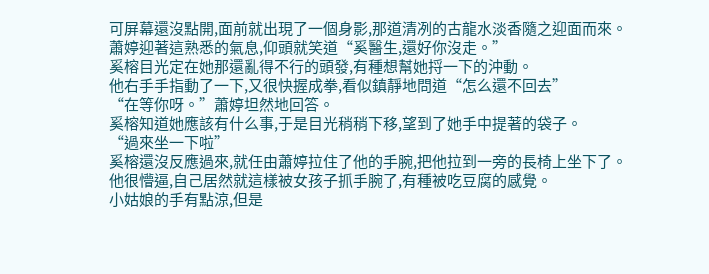可屏幕還沒點開,面前就出現了一個身影,那道清冽的古龍水淡香隨之迎面而來。
蕭婷迎著這熟悉的氣息,仰頭就笑道“奚醫生,還好你沒走。”
奚榕目光定在她那還亂得不行的頭發,有種想幫她捋一下的沖動。
他右手手指動了一下,又很快握成拳,看似鎮靜地問道“怎么還不回去”
“在等你呀。”蕭婷坦然地回答。
奚榕知道她應該有什么事,于是目光稍稍下移,望到了她手中提著的袋子。
“過來坐一下啦”
奚榕還沒反應過來,就任由蕭婷拉住了他的手腕,把他拉到一旁的長椅上坐下了。
他很懵逼,自己居然就這樣被女孩子抓手腕了,有種被吃豆腐的感覺。
小姑娘的手有點涼,但是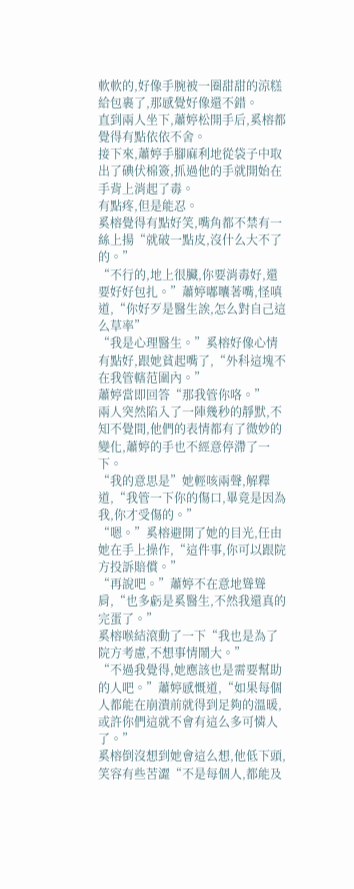軟軟的,好像手腕被一圈甜甜的涼糕給包裹了,那感覺好像還不錯。
直到兩人坐下,蕭婷松開手后,奚榕都覺得有點依依不舍。
接下來,蕭婷手腳麻利地從袋子中取出了碘伏棉簽,抓過他的手就開始在手背上消起了毒。
有點疼,但是能忍。
奚榕覺得有點好笑,嘴角都不禁有一絲上揚“就破一點皮,沒什么大不了的。”
“不行的,地上很臟,你要消毒好,還要好好包扎。”蕭婷嘟囔著嘴,怪嗔道,“你好歹是醫生誒,怎么對自己這么草率”
“我是心理醫生。”奚榕好像心情有點好,跟她貧起嘴了,“外科這塊不在我管轄范圍內。”
蕭婷當即回答“那我管你咯。”
兩人突然陷入了一陣幾秒的靜默,不知不覺間,他們的表情都有了微妙的變化,蕭婷的手也不經意停滯了一下。
“我的意思是”她輕咳兩聲,解釋道,“我管一下你的傷口,畢竟是因為我,你才受傷的。”
“嗯。”奚榕避開了她的目光,任由她在手上操作,“這件事,你可以跟院方投訴賠償。”
“再說吧。”蕭婷不在意地聳聳肩,“也多虧是奚醫生,不然我還真的完蛋了。”
奚榕喉結滾動了一下“我也是為了院方考慮,不想事情鬧大。”
“不過我覺得,她應該也是需要幫助的人吧。”蕭婷感慨道,“如果每個人都能在崩潰前就得到足夠的溫暖,或許你們這就不會有這么多可憐人了。”
奚榕倒沒想到她會這么想,他低下頭,笑容有些苦澀“不是每個人,都能及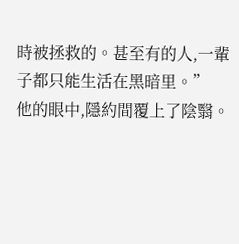時被拯救的。甚至有的人,一輩子都只能生活在黑暗里。”
他的眼中,隱約間覆上了陰翳。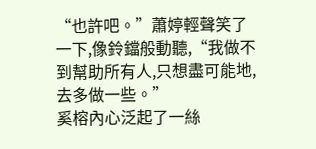“也許吧。”蕭婷輕聲笑了一下,像鈴鐺般動聽,“我做不到幫助所有人,只想盡可能地,去多做一些。”
奚榕內心泛起了一絲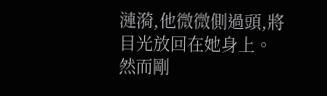漣漪,他微微側過頭,將目光放回在她身上。
然而剛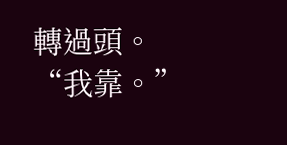轉過頭。
“我靠。”